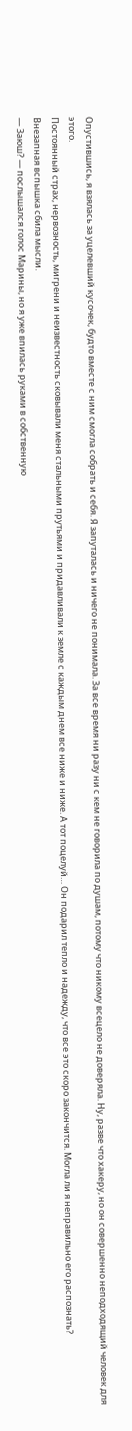Опустившись, я взялась за уцелевший кусочек, будто вместе с ним смогла собрать и себя. Я запуталась и ничего не понимала. За все время ни разу ни с кем не говорила по душам, потому что никому всецело не доверяла. Ну, разве что хакеру, но он совершенно неподходящий человек для этого.
Постоянный страх, нервозность, мигрени и неизвестность сковывали меня стальными прутьями и придавливали к земле с каждым днем все ниже и ниже. А тот поцелуй… Он подарил тепло и надежду, что все это скоро закончится. Могла ли я неправильно его распознать?
Внезапная вспышка сбила мысли.
— Заюш? — послышался голос Марины, но я уже впилась руками в собственную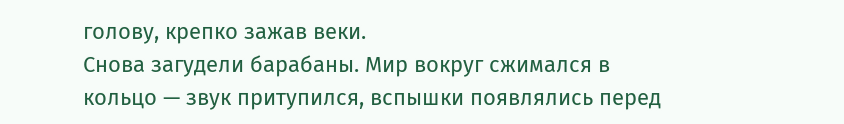голову, крепко зажав веки.
Снова загудели барабаны. Мир вокруг сжимался в кольцо — звук притупился, вспышки появлялись перед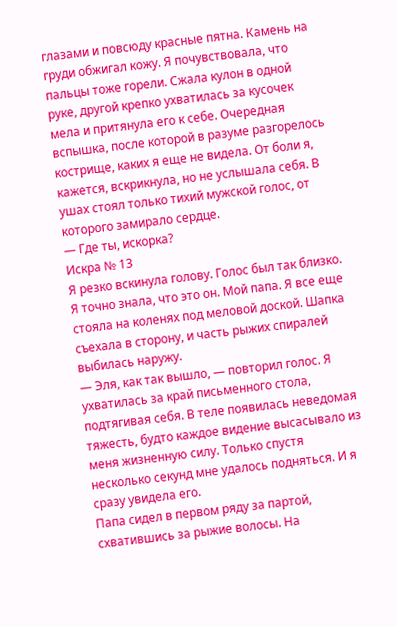глазами и повсюду красные пятна. Камень на груди обжигал кожу. Я почувствовала, что пальцы тоже горели. Сжала кулон в одной руке, другой крепко ухватилась за кусочек мела и притянула его к себе. Очередная вспышка, после которой в разуме разгорелось кострище, каких я еще не видела. От боли я, кажется, вскрикнула, но не услышала себя. В ушах стоял только тихий мужской голос, от которого замирало сердце.
— Где ты, искорка?
Искра № 13
Я резко вскинула голову. Голос был так близко. Я точно знала, что это он. Мой папа. Я все еще стояла на коленях под меловой доской. Шапка съехала в сторону, и часть рыжих спиралей выбилась наружу.
— Эля, как так вышло, — повторил голос. Я ухватилась за край письменного стола, подтягивая себя. В теле появилась неведомая тяжесть, будто каждое видение высасывало из меня жизненную силу. Только спустя несколько секунд мне удалось подняться. И я сразу увидела его.
Папа сидел в первом ряду за партой, схватившись за рыжие волосы. На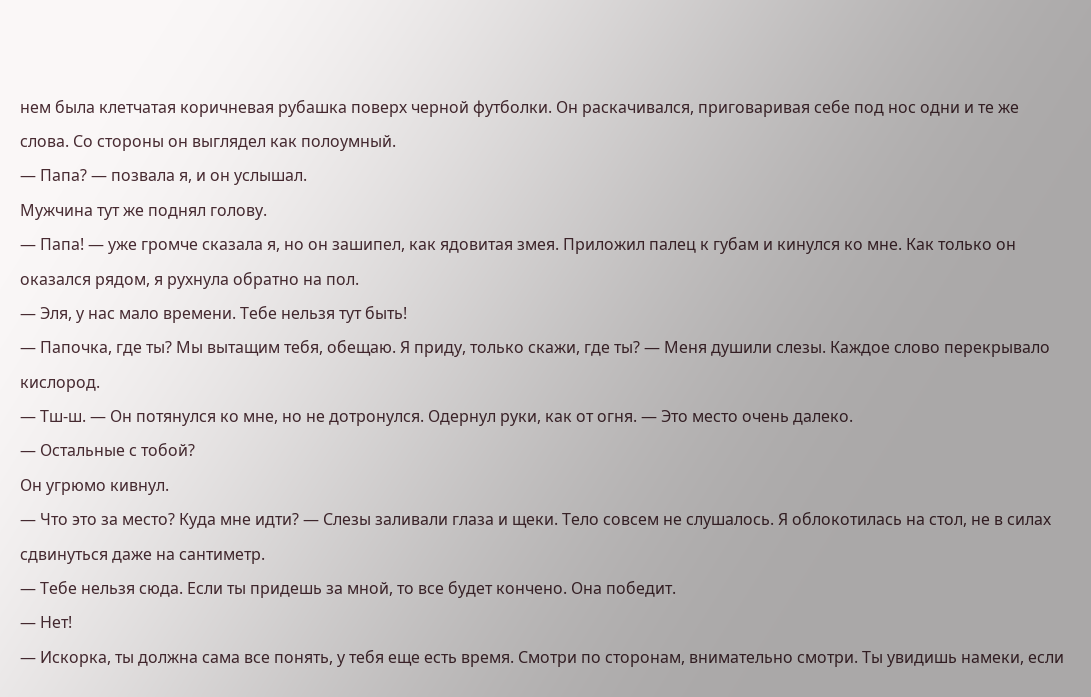нем была клетчатая коричневая рубашка поверх черной футболки. Он раскачивался, приговаривая себе под нос одни и те же слова. Со стороны он выглядел как полоумный.
— Папа? — позвала я, и он услышал.
Мужчина тут же поднял голову.
— Папа! — уже громче сказала я, но он зашипел, как ядовитая змея. Приложил палец к губам и кинулся ко мне. Как только он оказался рядом, я рухнула обратно на пол.
— Эля, у нас мало времени. Тебе нельзя тут быть!
— Папочка, где ты? Мы вытащим тебя, обещаю. Я приду, только скажи, где ты? — Меня душили слезы. Каждое слово перекрывало кислород.
— Тш-ш. — Он потянулся ко мне, но не дотронулся. Одернул руки, как от огня. — Это место очень далеко.
— Остальные с тобой?
Он угрюмо кивнул.
— Что это за место? Куда мне идти? — Слезы заливали глаза и щеки. Тело совсем не слушалось. Я облокотилась на стол, не в силах сдвинуться даже на сантиметр.
— Тебе нельзя сюда. Если ты придешь за мной, то все будет кончено. Она победит.
— Нет!
— Искорка, ты должна сама все понять, у тебя еще есть время. Смотри по сторонам, внимательно смотри. Ты увидишь намеки, если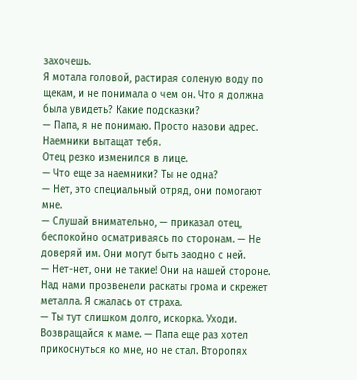захочешь.
Я мотала головой, растирая соленую воду по щекам, и не понимала о чем он. Что я должна была увидеть? Какие подсказки?
— Папа, я не понимаю. Просто назови адрес. Наемники вытащат тебя.
Отец резко изменился в лице.
— Что еще за наемники? Ты не одна?
— Нет, это специальный отряд, они помогают мне.
— Слушай внимательно, — приказал отец, беспокойно осматриваясь по сторонам. — Не доверяй им. Они могут быть заодно с ней.
— Нет-нет, они не такие! Они на нашей стороне.
Над нами прозвенели раскаты грома и скрежет металла. Я сжалась от страха.
— Ты тут слишком долго, искорка. Уходи. Возвращайся к маме. — Папа еще раз хотел прикоснуться ко мне, но не стал. Второпях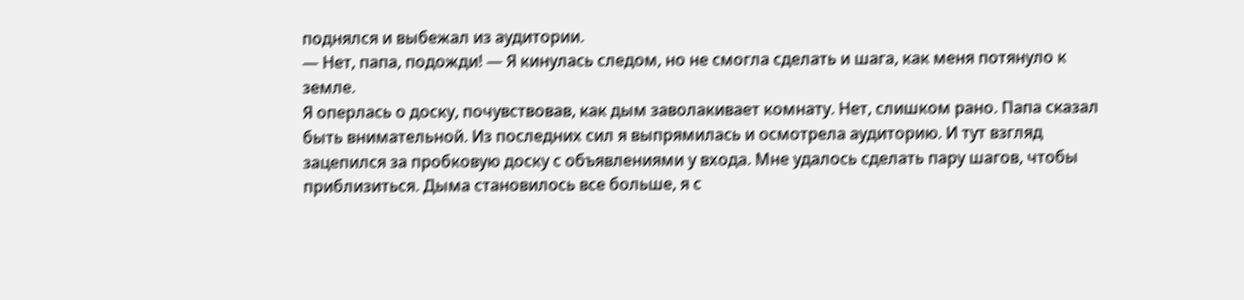поднялся и выбежал из аудитории.
— Нет, папа, подожди! — Я кинулась следом, но не смогла сделать и шага, как меня потянуло к земле.
Я оперлась о доску, почувствовав, как дым заволакивает комнату. Нет, слишком рано. Папа сказал быть внимательной. Из последних сил я выпрямилась и осмотрела аудиторию. И тут взгляд зацепился за пробковую доску с объявлениями у входа. Мне удалось сделать пару шагов, чтобы приблизиться. Дыма становилось все больше, я с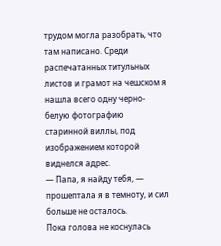трудом могла разобрать, что там написано. Среди распечатанных титульных листов и грамот на чешском я нашла всего одну черно-белую фотографию старинной виллы, под изображением которой виднелся адрес.
— Папа, я найду тебя, — прошептала я в темноту, и сил больше не осталось.
Пока голова не коснулась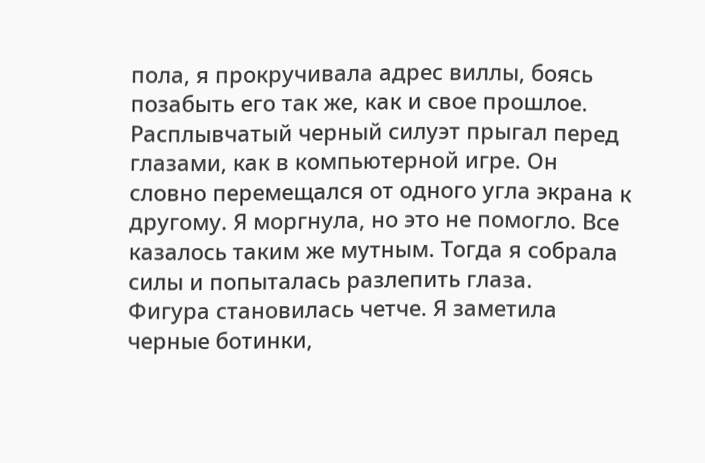пола, я прокручивала адрес виллы, боясь позабыть его так же, как и свое прошлое.
Расплывчатый черный силуэт прыгал перед глазами, как в компьютерной игре. Он словно перемещался от одного угла экрана к другому. Я моргнула, но это не помогло. Все казалось таким же мутным. Тогда я собрала силы и попыталась разлепить глаза.
Фигура становилась четче. Я заметила черные ботинки,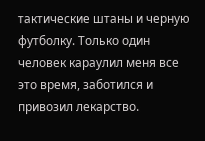тактические штаны и черную футболку. Только один человек караулил меня все это время, заботился и привозил лекарство.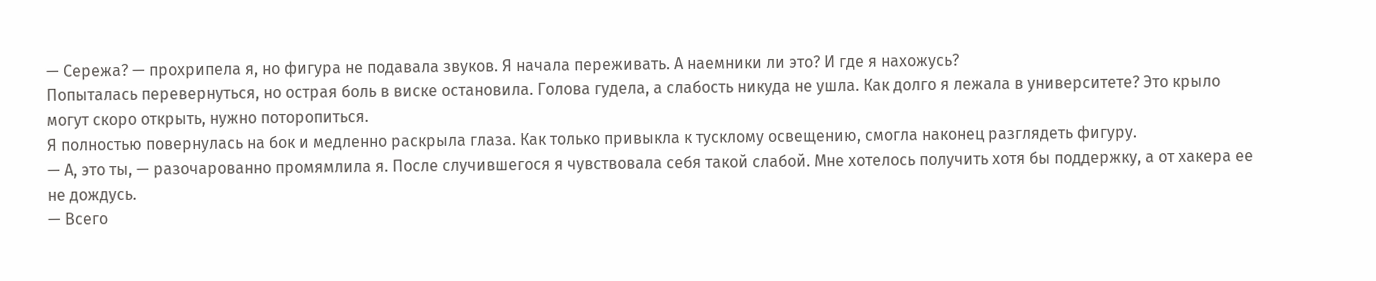— Сережа? — прохрипела я, но фигура не подавала звуков. Я начала переживать. А наемники ли это? И где я нахожусь?
Попыталась перевернуться, но острая боль в виске остановила. Голова гудела, а слабость никуда не ушла. Как долго я лежала в университете? Это крыло могут скоро открыть, нужно поторопиться.
Я полностью повернулась на бок и медленно раскрыла глаза. Как только привыкла к тусклому освещению, смогла наконец разглядеть фигуру.
— А, это ты, — разочарованно промямлила я. После случившегося я чувствовала себя такой слабой. Мне хотелось получить хотя бы поддержку, а от хакера ее не дождусь.
— Всего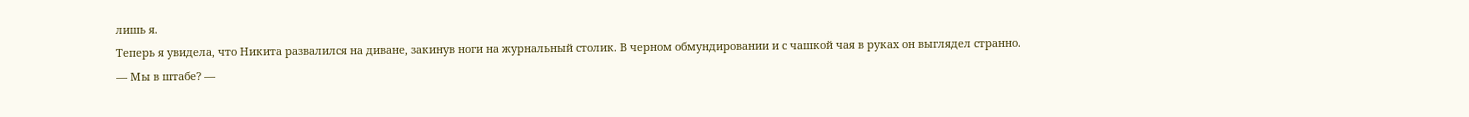лишь я.
Теперь я увидела, что Никита развалился на диване, закинув ноги на журнальный столик. В черном обмундировании и с чашкой чая в руках он выглядел странно.
— Мы в штабе? —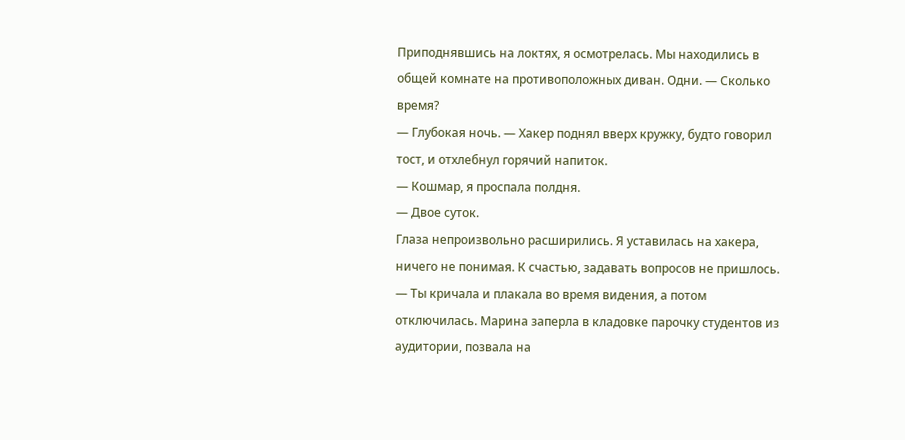Приподнявшись на локтях, я осмотрелась. Мы находились в общей комнате на противоположных диван. Одни. — Сколько время?
— Глубокая ночь. — Хакер поднял вверх кружку, будто говорил тост, и отхлебнул горячий напиток.
— Кошмар, я проспала полдня.
— Двое суток.
Глаза непроизвольно расширились. Я уставилась на хакера, ничего не понимая. К счастью, задавать вопросов не пришлось.
— Ты кричала и плакала во время видения, а потом отключилась. Марина заперла в кладовке парочку студентов из аудитории, позвала на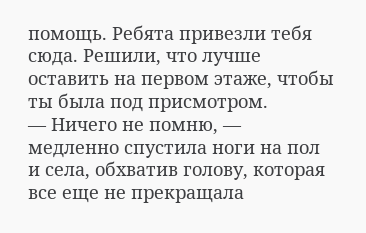помощь. Ребята привезли тебя сюда. Решили, что лучше оставить на первом этаже, чтобы ты была под присмотром.
— Ничего не помню, — медленно спустила ноги на пол и села, обхватив голову, которая все еще не прекращала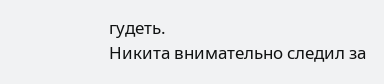гудеть.
Никита внимательно следил за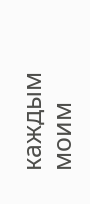каждым моим